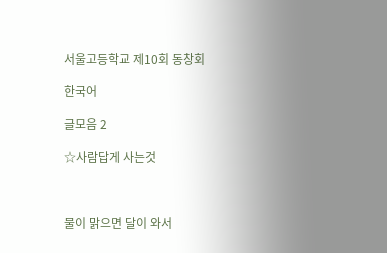서울고등학교 제10회 동창회

한국어

글모음 2

☆사람답게 사는것



물이 맑으면 달이 와서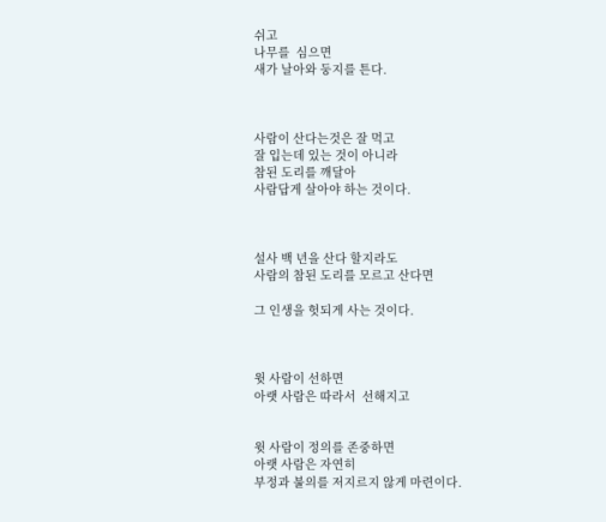쉬고
나무를  심으면
새가 날아와 둥지를 튼다.



사람이 산다는것은 잘 먹고
잘 입는데 있는 것이 아니라
참된 도리를 깨달아
사람답게 살아야 하는 것이다.



설사 백 년을 산다 할지라도
사람의 참된 도리를 모르고 산다면

그 인생을 헛되게 사는 것이다.



윗 사람이 선하면
아랫 사람은 따라서  선해지고


윗 사람이 정의를 존중하면
아랫 사람은 자연히
부정과 불의를 저지르지 않게 마련이다.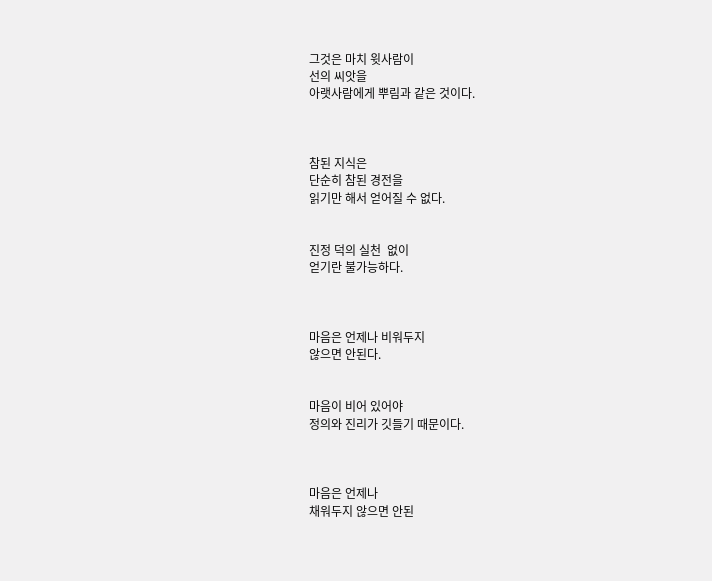그것은 마치 윗사람이
선의 씨앗을
아랫사람에게 뿌림과 같은 것이다.



참된 지식은
단순히 참된 경전을
읽기만 해서 얻어질 수 없다.


진정 덕의 실천  없이
얻기란 불가능하다.



마음은 언제나 비워두지
않으면 안된다.


마음이 비어 있어야
정의와 진리가 깃들기 때문이다.



마음은 언제나
채워두지 않으면 안된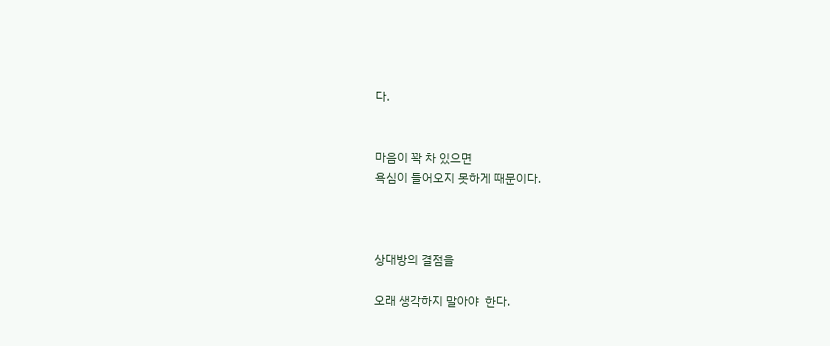다.


마음이 꽉 차 있으면
욕심이 들어오지 못하게 때문이다.



상대방의 결점을

오래 생각하지 말아야  한다.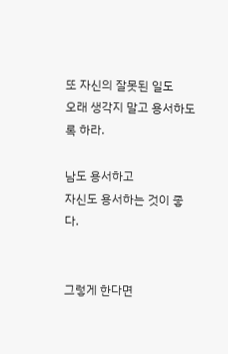또 자신의 잘못된 일도
오래 생각지 말고 용서하도록 하라.

남도 용서하고
자신도 용서하는 것이 좋다.


그렇게 한다면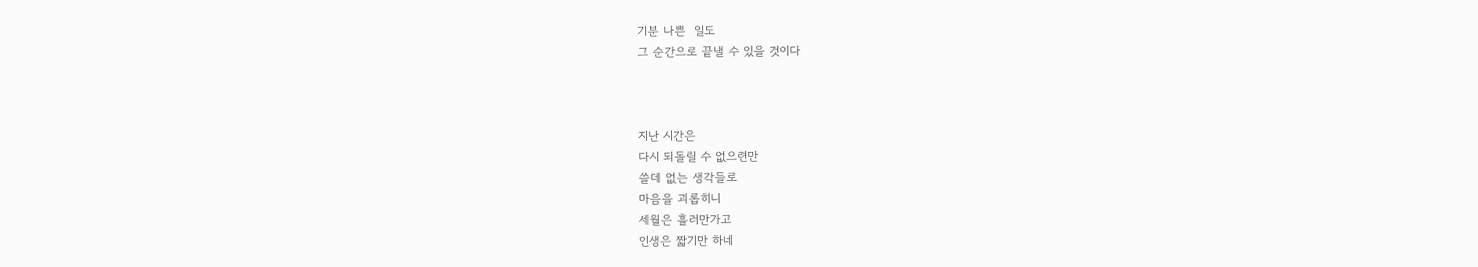기분 나쁜  일도
그 순간으로 끝낼 수 있을 것이다



지난 시간은
다시 되돌릴 수 없으련만
쓸데 없는 생각들로
마음을 괴롭히니
세월은 흘러만가고
인생은 짧기만 하네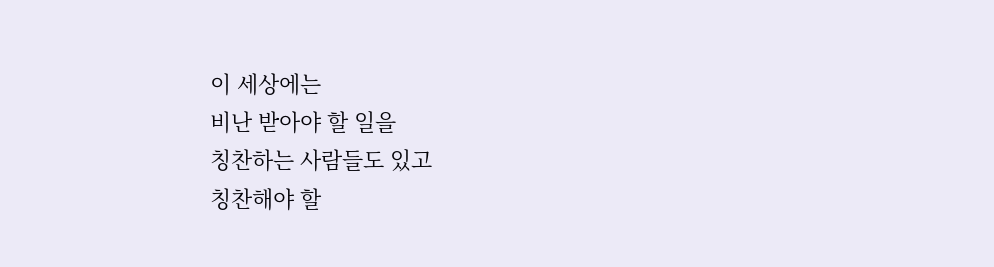이 세상에는
비난 받아야 할 일을
칭찬하는 사람들도 있고
칭찬해야 할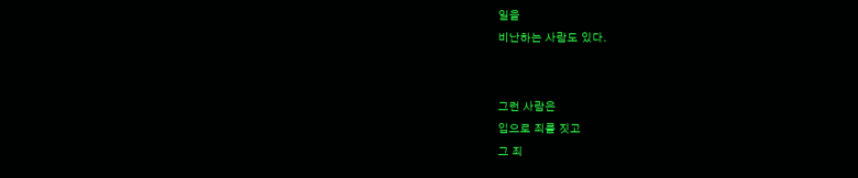일을
비난하는 사람도 있다.


그런 사람은
입으로 죄를 짓고
그 죄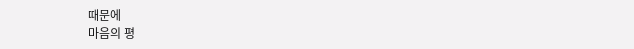때문에
마음의 평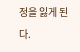정을 잃게 된다.